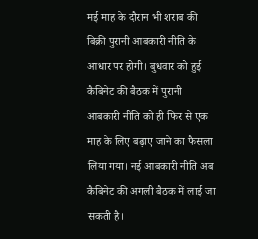मई माह के दौरान भी शराब की बिक्री पुरानी आबकारी नीति के आधार पर होगी। बुधवार को हुई कैबिनेट की बैठक में पुरानी आबकारी नीति को ही फिर से एक माह के लिए बढ़ाए जाने का फैसला लिया गया। नई आबकारी नीति अब कैबिनेट की अगली बैठक में लाई जा सकती है।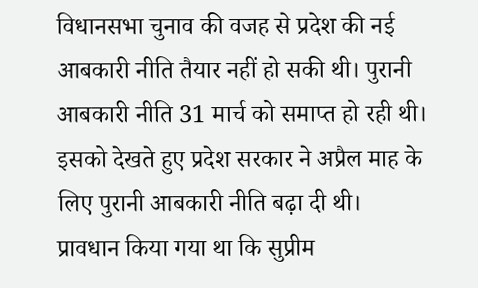विधानसभा चुनाव की वजह से प्रदेश की नई आबकारी नीति तैयार नहीं हो सकी थी। पुरानी आबकारी नीति 31 मार्च को समाप्त हो रही थी। इसको देखते हुए प्रदेश सरकार ने अप्रैल माह के लिए पुरानी आबकारी नीति बढ़ा दी थी।
प्रावधान किया गया था कि सुप्रीम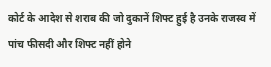कोर्ट के आदेश से शराब की जो दुकानें शिफ्ट हुई है उनके राजस्व में पांच फीसदी और शिफ्ट नहीं होने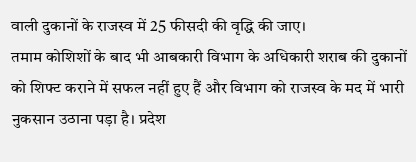वाली दुकानों के राजस्व में 25 फीसदी की वृद्धि की जाए।
तमाम कोशिशों के बाद भी आबकारी विभाग के अधिकारी शराब की दुकानों को शिफ्ट कराने में सफल नहीं हुए हैं और विभाग को राजस्व के मद में भारी नुकसान उठाना पड़ा है। प्रदेश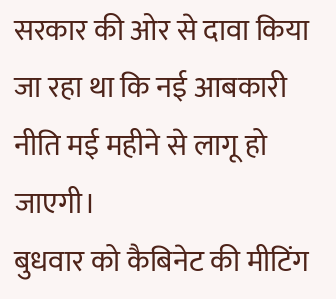सरकार की ओर से दावा किया जा रहा था कि नई आबकारी नीति मई महीने से लागू हो जाएगी।
बुधवार को कैबिनेट की मीटिंग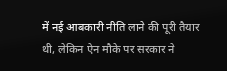में नई आबकारी नीति लाने की पूरी तैयार थी, लेकिन ऐन मौके पर सरकार ने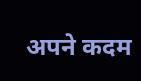अपने कदम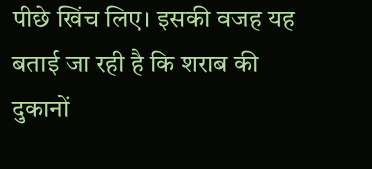पीछे खिंच लिए। इसकी वजह यह बताई जा रही है कि शराब की दुकानों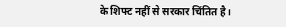के शिफ्ट नहीं से सरकार चिंतित है।